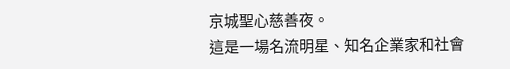京城聖心慈善夜。
這是一場名流明星、知名企業家和社會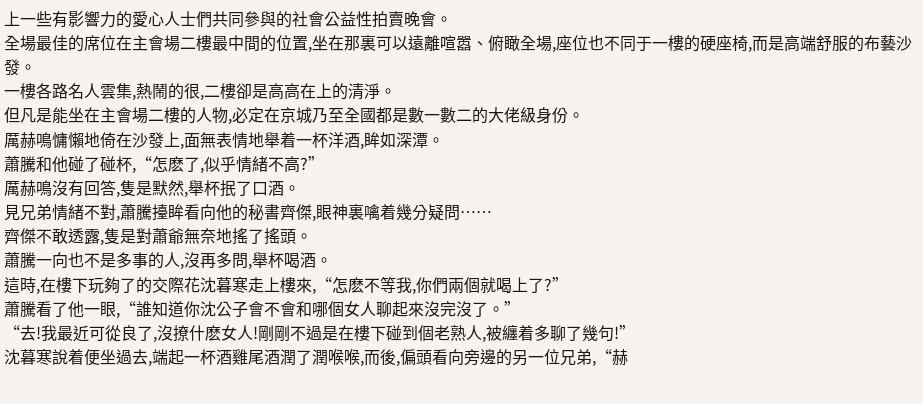上一些有影響力的愛心人士們共同參與的社會公益性拍賣晚會。
全場最佳的席位在主會場二樓最中間的位置,坐在那裏可以遠離喧嚣、俯瞰全場,座位也不同于一樓的硬座椅,而是高端舒服的布藝沙發。
一樓各路名人雲集,熱鬧的很,二樓卻是高高在上的清淨。
但凡是能坐在主會場二樓的人物,必定在京城乃至全國都是數一數二的大佬級身份。
厲赫鳴慵懶地倚在沙發上,面無表情地舉着一杯洋酒,眸如深潭。
蕭騰和他碰了碰杯,“怎麽了,似乎情緒不高?”
厲赫鳴沒有回答,隻是默然,舉杯抿了口酒。
見兄弟情緒不對,蕭騰擡眸看向他的秘書齊傑,眼神裏噙着幾分疑問……
齊傑不敢透露,隻是對蕭爺無奈地搖了搖頭。
蕭騰一向也不是多事的人,沒再多問,舉杯喝酒。
這時,在樓下玩夠了的交際花沈暮寒走上樓來,“怎麽不等我,你們兩個就喝上了?”
蕭騰看了他一眼,“誰知道你沈公子會不會和哪個女人聊起來沒完沒了。”
“去!我最近可從良了,沒撩什麽女人!剛剛不過是在樓下碰到個老熟人,被纏着多聊了幾句!”
沈暮寒說着便坐過去,端起一杯酒雞尾酒潤了潤喉喉,而後,偏頭看向旁邊的另一位兄弟,“赫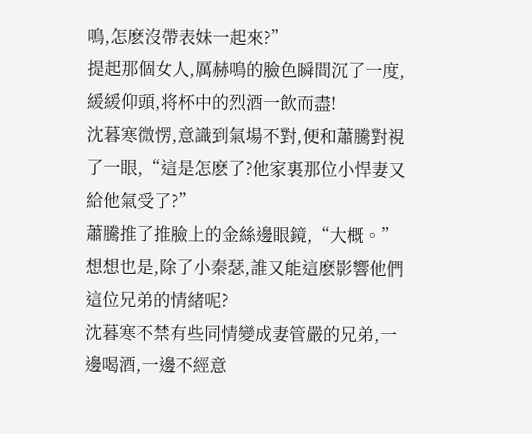鳴,怎麽沒帶表妹一起來?”
提起那個女人,厲赫鳴的臉色瞬間沉了一度,緩緩仰頭,将杯中的烈酒一飲而盡!
沈暮寒微愣,意識到氣場不對,便和蕭騰對視了一眼,“這是怎麽了?他家裏那位小悍妻又給他氣受了?”
蕭騰推了推臉上的金絲邊眼鏡,“大概。”
想想也是,除了小秦瑟,誰又能這麽影響他們這位兄弟的情緒呢?
沈暮寒不禁有些同情變成妻管嚴的兄弟,一邊喝酒,一邊不經意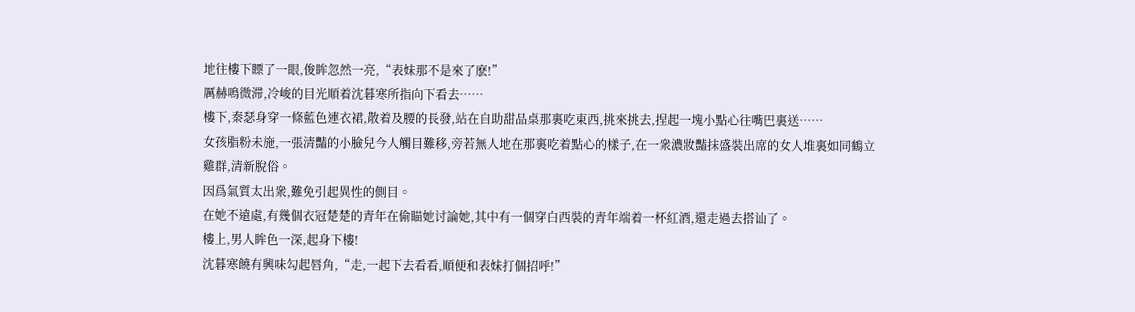地往樓下瞟了一眼,俊眸忽然一亮,“表妹那不是來了麽!”
厲赫鳴微滞,冷峻的目光順着沈暮寒所指向下看去……
樓下,秦瑟身穿一條藍色連衣裙,散着及腰的長發,站在自助甜品桌那裏吃東西,挑來挑去,捏起一塊小點心往嘴巴裏送……
女孩脂粉未施,一張清豔的小臉兒今人觸目難移,旁若無人地在那裏吃着點心的樣子,在一衆濃妝豔抹盛裝出席的女人堆裏如同鶴立雞群,清新脫俗。
因爲氣質太出衆,難免引起異性的側目。
在她不遠處,有幾個衣冠楚楚的青年在偷瞄她讨論她,其中有一個穿白西裝的青年端着一杯紅酒,還走過去搭讪了。
樓上,男人眸色一深,起身下樓!
沈暮寒饒有興味勾起唇角,“走,一起下去看看,順便和表妹打個招呼!”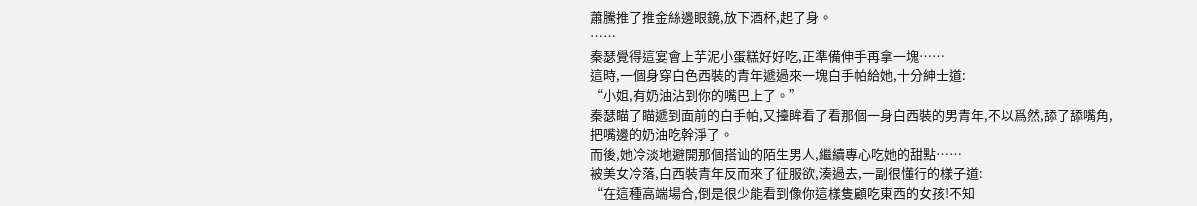蕭騰推了推金絲邊眼鏡,放下酒杯,起了身。
……
秦瑟覺得這宴會上芋泥小蛋糕好好吃,正準備伸手再拿一塊……
這時,一個身穿白色西裝的青年遞過來一塊白手帕給她,十分紳士道:
“小姐,有奶油沾到你的嘴巴上了。”
秦瑟瞄了瞄遞到面前的白手帕,又擡眸看了看那個一身白西裝的男青年,不以爲然,舔了舔嘴角,把嘴邊的奶油吃幹淨了。
而後,她冷淡地避開那個搭讪的陌生男人,繼續專心吃她的甜點……
被美女冷落,白西裝青年反而來了征服欲,湊過去,一副很懂行的樣子道:
“在這種高端場合,倒是很少能看到像你這樣隻顧吃東西的女孩!不知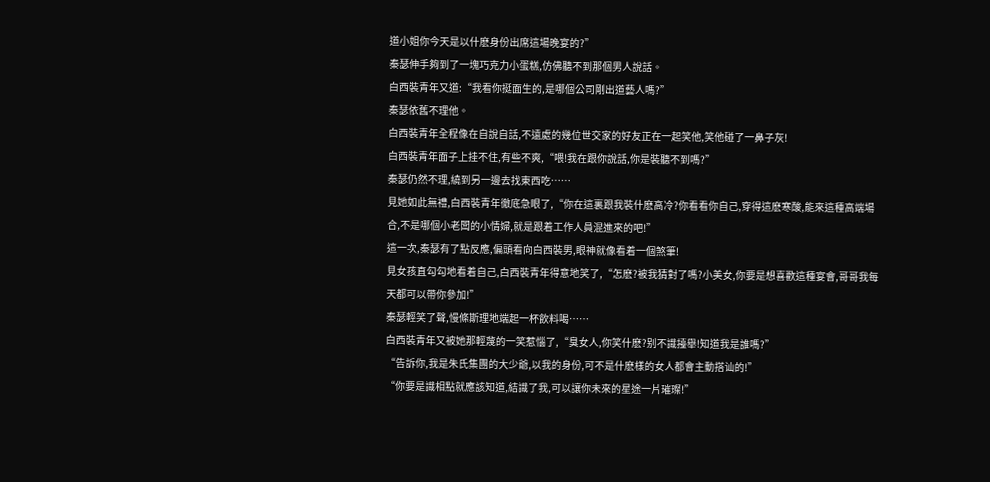道小姐你今天是以什麽身份出席這場晚宴的?”
秦瑟伸手夠到了一塊巧克力小蛋糕,仿佛聽不到那個男人說話。
白西裝青年又道:“我看你挺面生的,是哪個公司剛出道藝人嗎?”
秦瑟依舊不理他。
白西裝青年全程像在自說自話,不遠處的幾位世交家的好友正在一起笑他,笑他碰了一鼻子灰!
白西裝青年面子上挂不住,有些不爽,“喂!我在跟你說話,你是裝聽不到嗎?”
秦瑟仍然不理,繞到另一邊去找東西吃……
見她如此無禮,白西裝青年徹底急眼了,“你在這裏跟我裝什麽高冷?你看看你自己,穿得這麽寒酸,能來這種高端場合,不是哪個小老闆的小情婦,就是跟着工作人員混進來的吧!”
這一次,秦瑟有了點反應,偏頭看向白西裝男,眼神就像看着一個煞筆!
見女孩直勾勾地看着自己,白西裝青年得意地笑了,“怎麽?被我猜對了嗎?小美女,你要是想喜歡這種宴會,哥哥我每天都可以帶你參加!”
秦瑟輕笑了聲,慢條斯理地端起一杯飲料喝……
白西裝青年又被她那輕蔑的一笑惹惱了,“臭女人,你笑什麽?别不識擡舉!知道我是誰嗎?”
“告訴你,我是朱氏集團的大少爺,以我的身份,可不是什麽樣的女人都會主動搭讪的!”
“你要是識相點就應該知道,結識了我,可以讓你未來的星途一片璀璨!”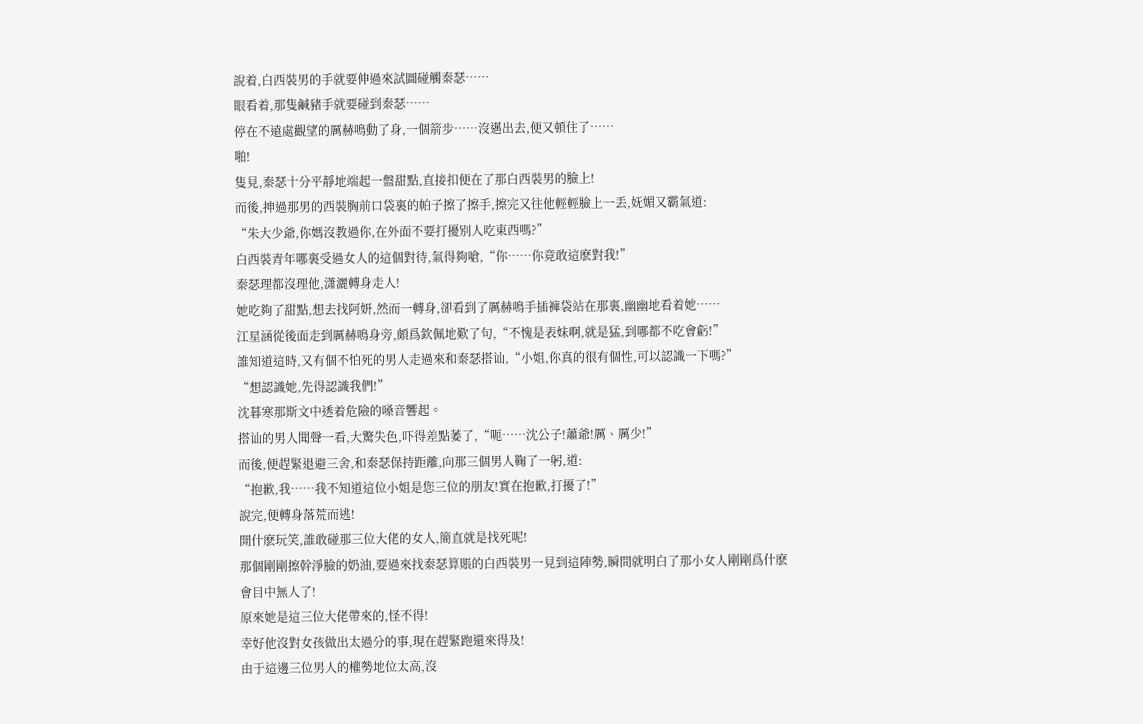說着,白西裝男的手就要伸過來試圖碰觸秦瑟……
眼看着,那隻鹹豬手就要碰到秦瑟……
停在不遠處觀望的厲赫鳴動了身,一個箭步……沒邁出去,便又頓住了……
啪!
隻見,秦瑟十分平靜地端起一盤甜點,直接扣便在了那白西裝男的臉上!
而後,抻過那男的西裝胸前口袋裏的帕子擦了擦手,擦完又往他輕輕臉上一丢,妩媚又霸氣道:
“朱大少爺,你媽沒教過你,在外面不要打擾别人吃東西嗎?”
白西裝青年哪裏受過女人的這個對待,氣得夠嗆,“你……你竟敢這麽對我!”
秦瑟理都沒理他,潇灑轉身走人!
她吃夠了甜點,想去找阿妍,然而一轉身,卻看到了厲赫鳴手插褲袋站在那裏,幽幽地看着她……
江星涵從後面走到厲赫鳴身旁,頗爲欽佩地歎了句,“不愧是表妹啊,就是猛,到哪都不吃會虧!”
誰知道這時,又有個不怕死的男人走過來和秦瑟搭讪,“小姐,你真的很有個性,可以認識一下嗎?”
“想認識她,先得認識我們!”
沈暮寒那斯文中透着危險的嗓音響起。
搭讪的男人聞聲一看,大驚失色,吓得差點萎了,“呃……沈公子!蕭爺!厲、厲少!”
而後,便趕緊退避三舍,和秦瑟保持距離,向那三個男人鞠了一躬,道:
“抱歉,我……我不知道這位小姐是您三位的朋友!實在抱歉,打擾了!”
說完,便轉身落荒而逃!
開什麽玩笑,誰敢碰那三位大佬的女人,簡直就是找死呢!
那個剛剛擦幹淨臉的奶油,要過來找秦瑟算賬的白西裝男一見到這陣勢,瞬間就明白了那小女人剛剛爲什麽會目中無人了!
原來她是這三位大佬帶來的,怪不得!
幸好他沒對女孩做出太過分的事,現在趕緊跑還來得及!
由于這邊三位男人的權勢地位太高,沒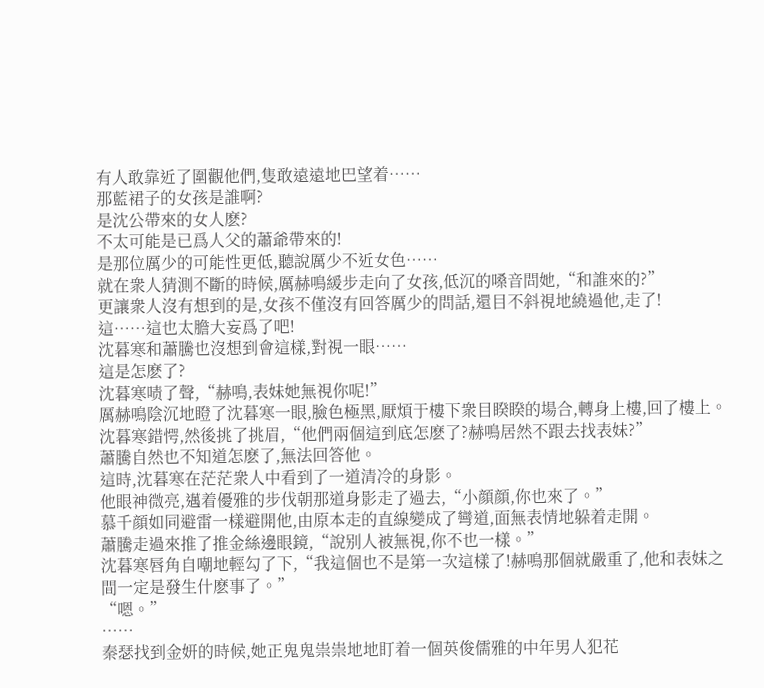有人敢靠近了圍觀他們,隻敢遠遠地巴望着……
那藍裙子的女孩是誰啊?
是沈公帶來的女人麽?
不太可能是已爲人父的蕭爺帶來的!
是那位厲少的可能性更低,聽說厲少不近女色……
就在衆人猜測不斷的時候,厲赫鳴緩步走向了女孩,低沉的嗓音問她,“和誰來的?”
更讓衆人沒有想到的是,女孩不僅沒有回答厲少的問話,還目不斜視地繞過他,走了!
這……這也太膽大妄爲了吧!
沈暮寒和蕭騰也沒想到會這樣,對視一眼……
這是怎麽了?
沈暮寒啧了聲,“赫鳴,表妹她無視你呢!”
厲赫鳴陰沉地瞪了沈暮寒一眼,臉色極黑,厭煩于樓下衆目睽睽的場合,轉身上樓,回了樓上。
沈暮寒錯愕,然後挑了挑眉,“他們兩個這到底怎麽了?赫鳴居然不跟去找表妹?”
蕭騰自然也不知道怎麽了,無法回答他。
這時,沈暮寒在茫茫衆人中看到了一道清冷的身影。
他眼神微亮,邁着優雅的步伐朝那道身影走了過去,“小顔顔,你也來了。”
慕千顔如同避雷一樣避開他,由原本走的直線變成了彎道,面無表情地躲着走開。
蕭騰走過來推了推金絲邊眼鏡,“說别人被無視,你不也一樣。”
沈暮寒唇角自嘲地輕勾了下,“我這個也不是第一次這樣了!赫鳴那個就嚴重了,他和表妹之間一定是發生什麽事了。”
“嗯。”
……
秦瑟找到金妍的時候,她正鬼鬼祟祟地地盯着一個英俊儒雅的中年男人犯花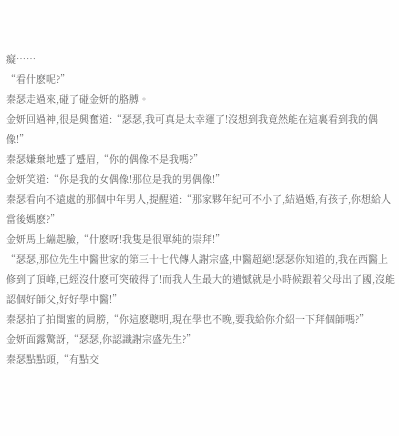癡……
“看什麽呢?”
秦瑟走過來,碰了碰金妍的胳膊。
金妍回過神,很是興奮道:“瑟瑟,我可真是太幸運了!沒想到我竟然能在這裏看到我的偶像!”
秦瑟嫌棄地蹙了蹙眉,“你的偶像不是我嗎?”
金妍笑道:“你是我的女偶像!那位是我的男偶像!”
秦瑟看向不遠處的那個中年男人,提醒道:“那家夥年紀可不小了,結過婚,有孩子,你想給人當後媽麽?”
金妍馬上繃起臉,“什麽呀!我隻是很單純的崇拜!”
“瑟瑟,那位先生中醫世家的第三十七代傳人謝宗盛,中醫超絕!瑟瑟你知道的,我在西醫上修到了頂峰,已經沒什麽可突破得了!而我人生最大的遺憾就是小時候跟着父母出了國,沒能認個好師父,好好學中醫!”
秦瑟拍了拍閨蜜的肩膀,“你這麽聰明,現在學也不晚,要我給你介紹一下拜個師嗎?”
金妍面露驚訝,“瑟瑟,你認識謝宗盛先生?”
秦瑟點點頭,“有點交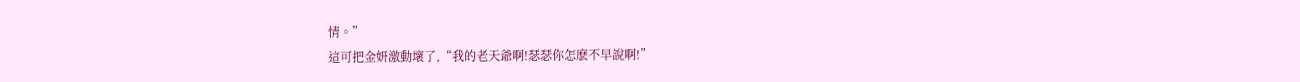情。”
這可把金妍激動壞了,“我的老天爺啊!瑟瑟你怎麽不早說啊!”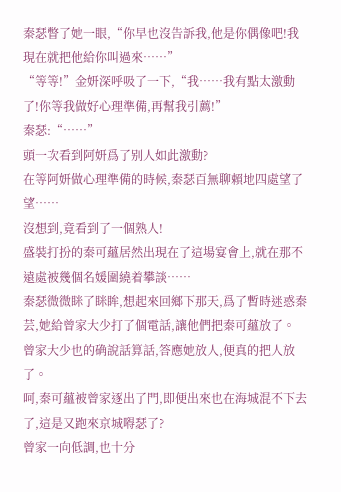秦瑟瞥了她一眼,“你早也沒告訴我,他是你偶像吧!我現在就把他給你叫過來……”
“等等!”金妍深呼吸了一下,“我……我有點太激動了!你等我做好心理準備,再幫我引薦!”
秦瑟:“……”
頭一次看到阿妍爲了别人如此激動?
在等阿妍做心理準備的時候,秦瑟百無聊賴地四處望了望……
沒想到,竟看到了一個熟人!
盛裝打扮的秦可蘊居然出現在了這場宴會上,就在那不遠處被幾個名媛圍繞着攀談……
秦瑟微微眯了眯眸,想起來回鄉下那天,爲了暫時迷惑秦芸,她給曾家大少打了個電話,讓他們把秦可蘊放了。
曾家大少也的确說話算話,答應她放人,便真的把人放了。
呵,秦可蘊被曾家逐出了門,即便出來也在海城混不下去了,這是又跑來京城嘚瑟了?
曾家一向低調,也十分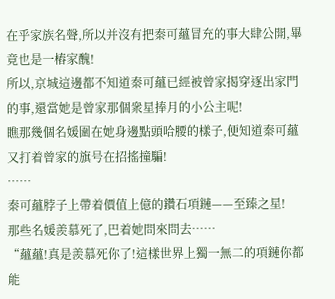在乎家族名聲,所以并沒有把秦可蘊冒充的事大肆公開,畢竟也是一樁家醜!
所以,京城這邊都不知道秦可蘊已經被曾家揭穿逐出家門的事,還當她是曾家那個衆星捧月的小公主呢!
瞧那幾個名媛圍在她身邊點頭哈腰的樣子,便知道秦可蘊又打着曾家的旗号在招搖撞騙!
……
秦可蘊脖子上帶着價值上億的鑽石項鏈——至臻之星!
那些名媛羨慕死了,巴着她問來問去……
“蘊蘊!真是羨慕死你了!這樣世界上獨一無二的項鏈你都能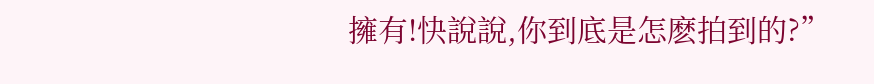擁有!快說說,你到底是怎麽拍到的?”